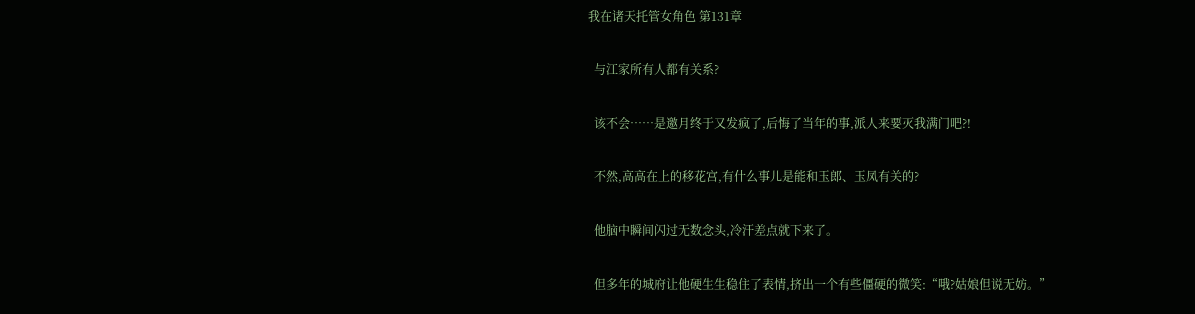我在诸天托管女角色 第131章

  与江家所有人都有关系?

  该不会……是邀月终于又发疯了,后悔了当年的事,派人来要灭我满门吧?!

  不然,高高在上的移花宫,有什么事儿是能和玉郎、玉凤有关的?

  他脑中瞬间闪过无数念头,冷汗差点就下来了。

  但多年的城府让他硬生生稳住了表情,挤出一个有些僵硬的微笑:“哦?姑娘但说无妨。”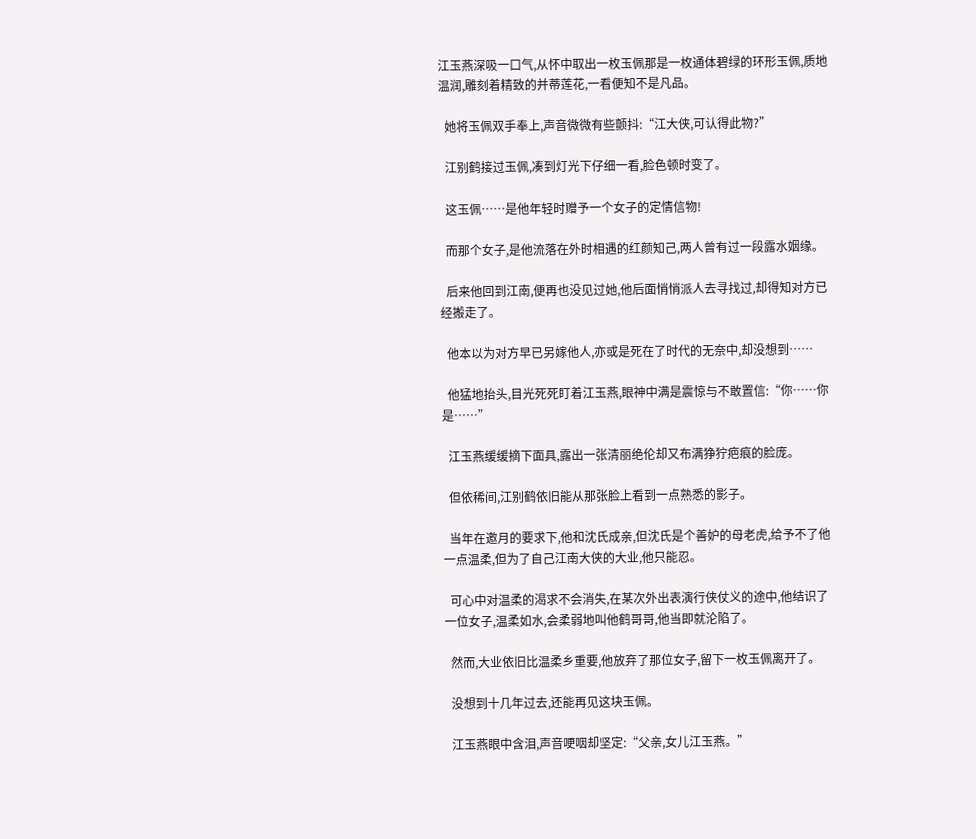江玉燕深吸一口气,从怀中取出一枚玉佩那是一枚通体碧绿的环形玉佩,质地温润,雕刻着精致的并蒂莲花,一看便知不是凡品。

  她将玉佩双手奉上,声音微微有些颤抖:“江大侠,可认得此物?”

  江别鹤接过玉佩,凑到灯光下仔细一看,脸色顿时变了。

  这玉佩……是他年轻时赠予一个女子的定情信物!

  而那个女子,是他流落在外时相遇的红颜知己,两人曾有过一段露水姻缘。

  后来他回到江南,便再也没见过她,他后面悄悄派人去寻找过,却得知对方已经搬走了。

  他本以为对方早已另嫁他人,亦或是死在了时代的无奈中,却没想到……

  他猛地抬头,目光死死盯着江玉燕,眼神中满是震惊与不敢置信:“你……你是……”

  江玉燕缓缓摘下面具,露出一张清丽绝伦却又布满狰狞疤痕的脸庞。

  但依稀间,江别鹤依旧能从那张脸上看到一点熟悉的影子。

  当年在邀月的要求下,他和沈氏成亲,但沈氏是个善妒的母老虎,给予不了他一点温柔,但为了自己江南大侠的大业,他只能忍。

  可心中对温柔的渴求不会消失,在某次外出表演行侠仗义的途中,他结识了一位女子,温柔如水,会柔弱地叫他鹤哥哥,他当即就沦陷了。

  然而,大业依旧比温柔乡重要,他放弃了那位女子,留下一枚玉佩离开了。

  没想到十几年过去,还能再见这块玉佩。

  江玉燕眼中含泪,声音哽咽却坚定:“父亲,女儿江玉燕。”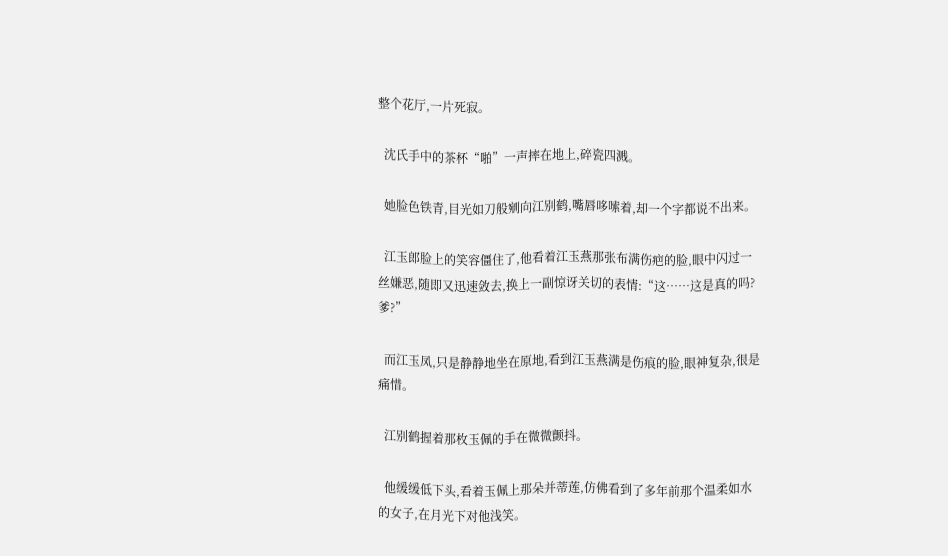整个花厅,一片死寂。

  沈氏手中的茶杯“啪”一声摔在地上,碎瓷四溅。

  她脸色铁青,目光如刀般剜向江别鹤,嘴唇哆嗦着,却一个字都说不出来。

  江玉郎脸上的笑容僵住了,他看着江玉燕那张布满伤疤的脸,眼中闪过一丝嫌恶,随即又迅速敛去,换上一副惊讶关切的表情:“这……这是真的吗?爹?”

  而江玉凤,只是静静地坐在原地,看到江玉燕满是伤痕的脸,眼神复杂,很是痛惜。

  江别鹤握着那枚玉佩的手在微微颤抖。

  他缓缓低下头,看着玉佩上那朵并蒂莲,仿佛看到了多年前那个温柔如水的女子,在月光下对他浅笑。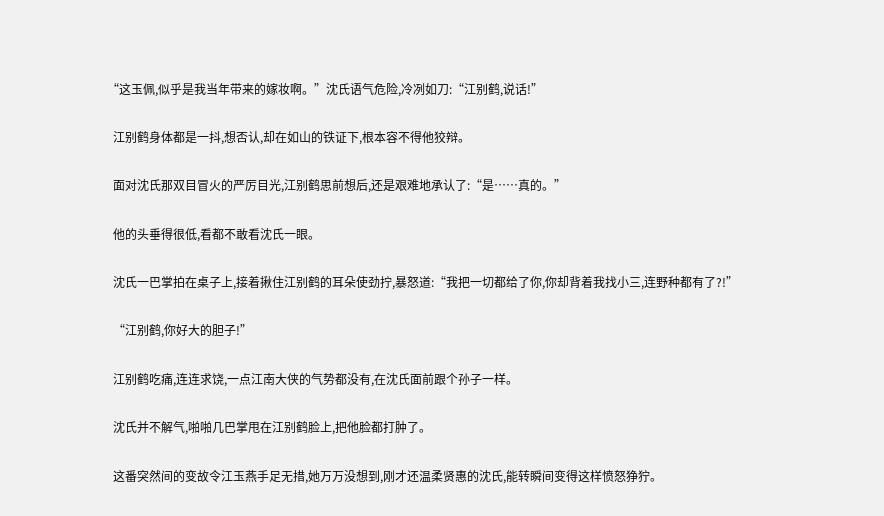“这玉佩,似乎是我当年带来的嫁妆啊。”沈氏语气危险,冷冽如刀:“江别鹤,说话!”

  江别鹤身体都是一抖,想否认,却在如山的铁证下,根本容不得他狡辩。

  面对沈氏那双目冒火的严厉目光,江别鹤思前想后,还是艰难地承认了:“是……真的。”

  他的头垂得很低,看都不敢看沈氏一眼。

  沈氏一巴掌拍在桌子上,接着揪住江别鹤的耳朵使劲拧,暴怒道:“我把一切都给了你,你却背着我找小三,连野种都有了?!”

  “江别鹤,你好大的胆子!”

  江别鹤吃痛,连连求饶,一点江南大侠的气势都没有,在沈氏面前跟个孙子一样。

  沈氏并不解气,啪啪几巴掌甩在江别鹤脸上,把他脸都打肿了。

  这番突然间的变故令江玉燕手足无措,她万万没想到,刚才还温柔贤惠的沈氏,能转瞬间变得这样愤怒狰狞。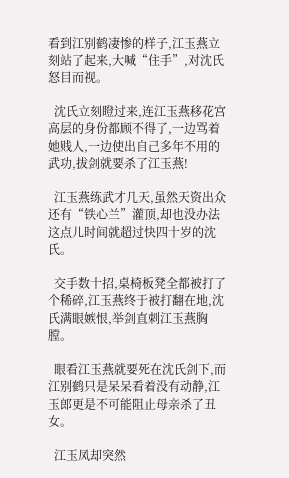看到江别鹤凄惨的样子,江玉燕立刻站了起来,大喊“住手”,对沈氏怒目而视。

  沈氏立刻瞪过来,连江玉燕移花宫高层的身份都顾不得了,一边骂着她贱人,一边使出自己多年不用的武功,拔剑就要杀了江玉燕!

  江玉燕练武才几天,虽然天资出众还有“铁心兰”灌顶,却也没办法这点儿时间就超过快四十岁的沈氏。

  交手数十招,桌椅板凳全都被打了个稀碎,江玉燕终于被打翻在地,沈氏满眼嫉恨,举剑直刺江玉燕胸膛。

  眼看江玉燕就要死在沈氏剑下,而江别鹤只是呆呆看着没有动静,江玉郎更是不可能阻止母亲杀了丑女。

  江玉凤却突然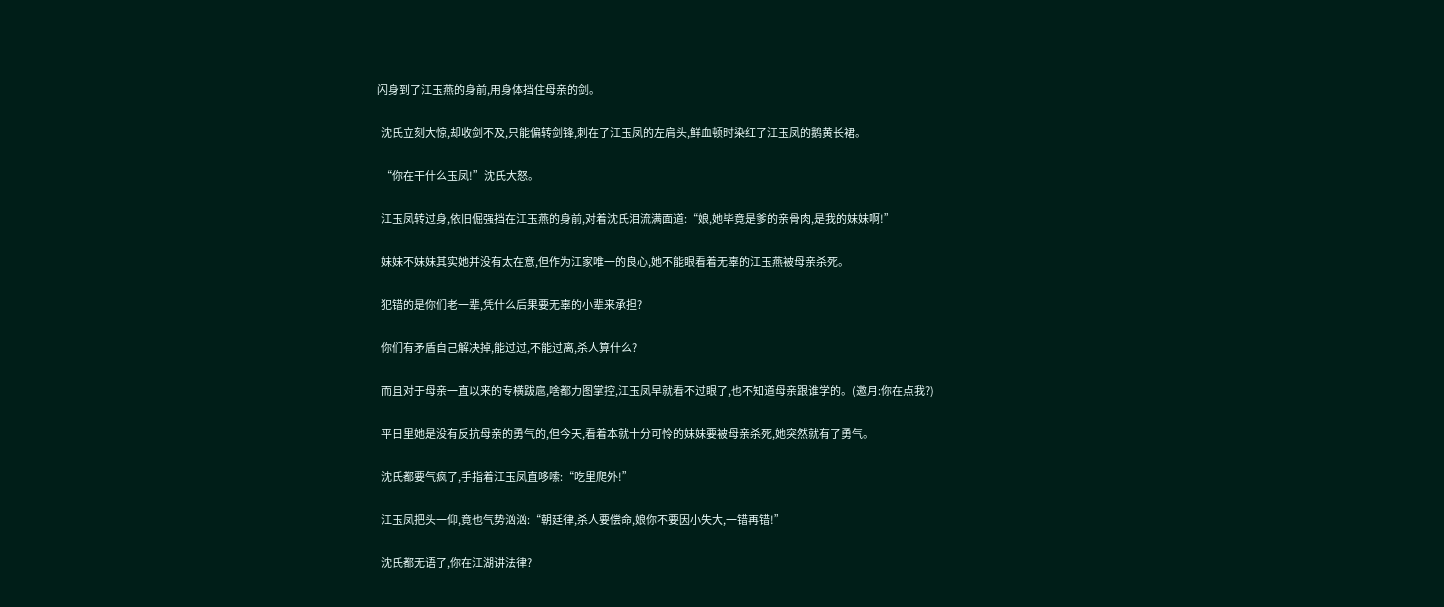闪身到了江玉燕的身前,用身体挡住母亲的剑。

  沈氏立刻大惊,却收剑不及,只能偏转剑锋,刺在了江玉凤的左肩头,鲜血顿时染红了江玉凤的鹅黄长裙。

  “你在干什么玉凤!”沈氏大怒。

  江玉凤转过身,依旧倔强挡在江玉燕的身前,对着沈氏泪流满面道:“娘,她毕竟是爹的亲骨肉,是我的妹妹啊!”

  妹妹不妹妹其实她并没有太在意,但作为江家唯一的良心,她不能眼看着无辜的江玉燕被母亲杀死。

  犯错的是你们老一辈,凭什么后果要无辜的小辈来承担?

  你们有矛盾自己解决掉,能过过,不能过离,杀人算什么?

  而且对于母亲一直以来的专横跋扈,啥都力图掌控,江玉凤早就看不过眼了,也不知道母亲跟谁学的。(邀月:你在点我?)

  平日里她是没有反抗母亲的勇气的,但今天,看着本就十分可怜的妹妹要被母亲杀死,她突然就有了勇气。

  沈氏都要气疯了,手指着江玉凤直哆嗦:“吃里爬外!”

  江玉凤把头一仰,竟也气势汹汹:“朝廷律,杀人要偿命,娘你不要因小失大,一错再错!”

  沈氏都无语了,你在江湖讲法律?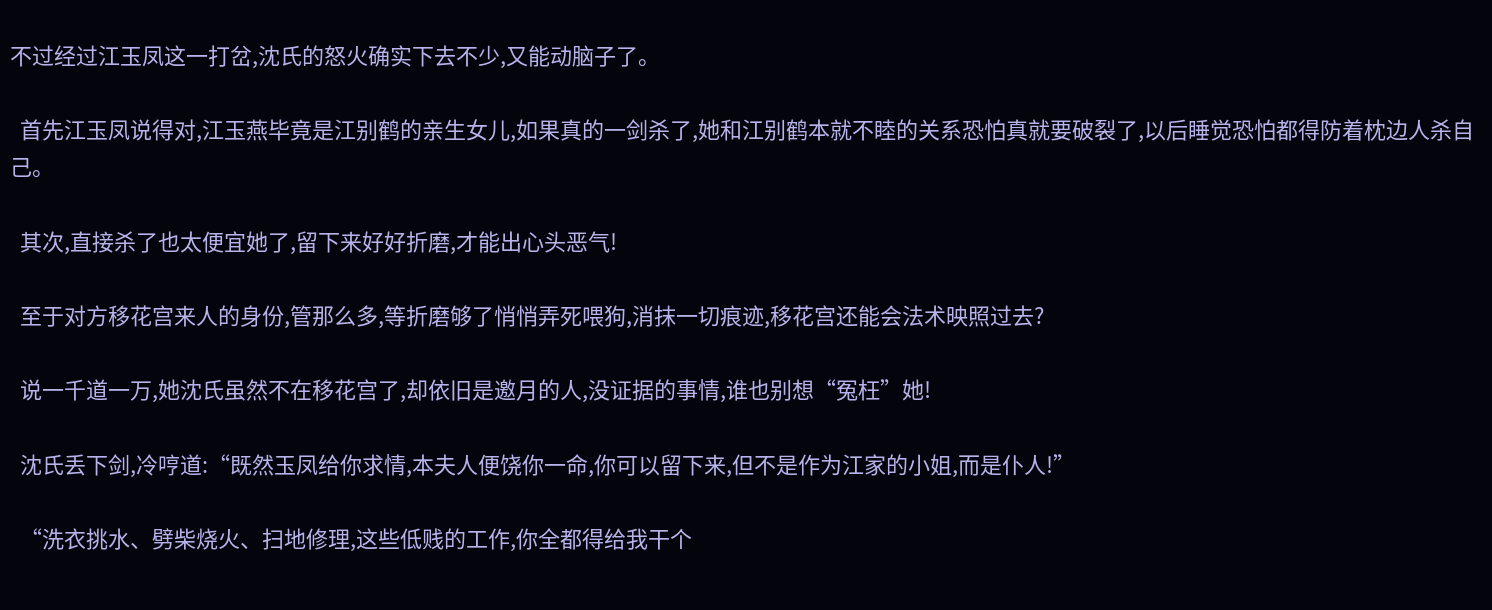不过经过江玉凤这一打岔,沈氏的怒火确实下去不少,又能动脑子了。

  首先江玉凤说得对,江玉燕毕竟是江别鹤的亲生女儿,如果真的一剑杀了,她和江别鹤本就不睦的关系恐怕真就要破裂了,以后睡觉恐怕都得防着枕边人杀自己。

  其次,直接杀了也太便宜她了,留下来好好折磨,才能出心头恶气!

  至于对方移花宫来人的身份,管那么多,等折磨够了悄悄弄死喂狗,消抹一切痕迹,移花宫还能会法术映照过去?

  说一千道一万,她沈氏虽然不在移花宫了,却依旧是邀月的人,没证据的事情,谁也别想“冤枉”她!

  沈氏丢下剑,冷哼道:“既然玉凤给你求情,本夫人便饶你一命,你可以留下来,但不是作为江家的小姐,而是仆人!”

  “洗衣挑水、劈柴烧火、扫地修理,这些低贱的工作,你全都得给我干个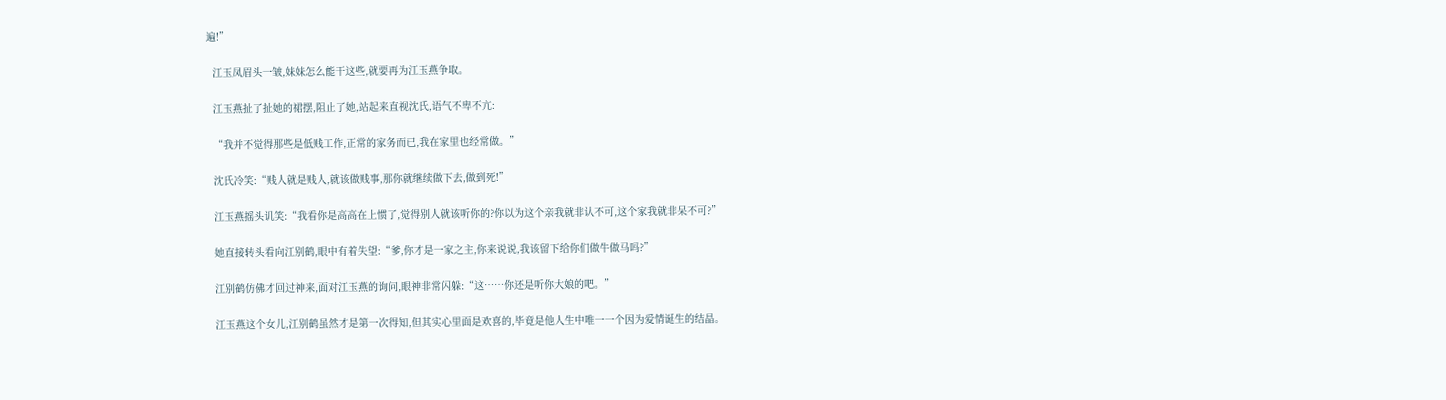遍!”

  江玉凤眉头一皱,妹妹怎么能干这些,就要再为江玉燕争取。

  江玉燕扯了扯她的裙摆,阻止了她,站起来直视沈氏,语气不卑不亢:

  “我并不觉得那些是低贱工作,正常的家务而已,我在家里也经常做。”

  沈氏冷笑:“贱人就是贱人,就该做贱事,那你就继续做下去,做到死!”

  江玉燕摇头讥笑:“我看你是高高在上惯了,觉得别人就该听你的?你以为这个亲我就非认不可,这个家我就非呆不可?”

  她直接转头看向江别鹤,眼中有着失望:“爹,你才是一家之主,你来说说,我该留下给你们做牛做马吗?”

  江别鹤仿佛才回过神来,面对江玉燕的询问,眼神非常闪躲:“这……你还是听你大娘的吧。”

  江玉燕这个女儿,江别鹤虽然才是第一次得知,但其实心里面是欢喜的,毕竟是他人生中唯一一个因为爱情诞生的结晶。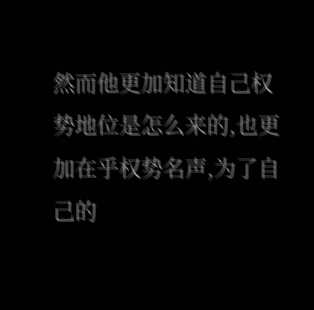然而他更加知道自己权势地位是怎么来的,也更加在乎权势名声,为了自己的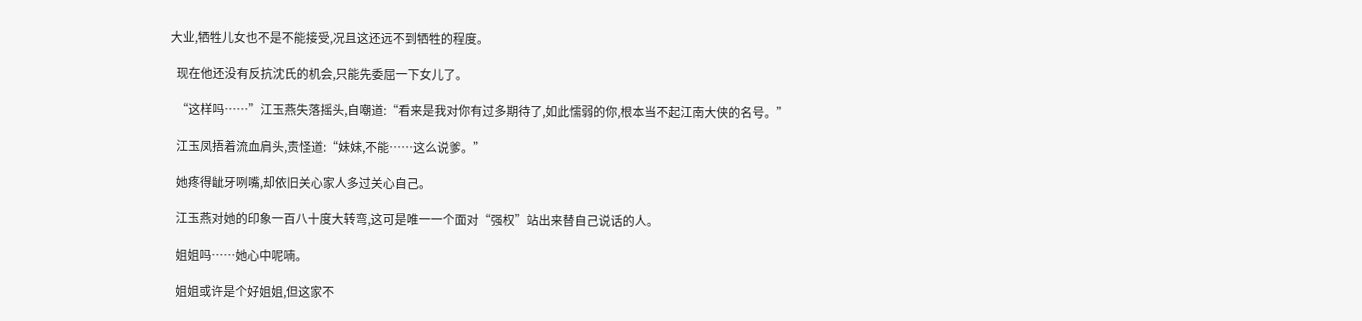大业,牺牲儿女也不是不能接受,况且这还远不到牺牲的程度。

  现在他还没有反抗沈氏的机会,只能先委屈一下女儿了。

  “这样吗……”江玉燕失落摇头,自嘲道:“看来是我对你有过多期待了,如此懦弱的你,根本当不起江南大侠的名号。”

  江玉凤捂着流血肩头,责怪道:“妹妹,不能……这么说爹。”

  她疼得龇牙咧嘴,却依旧关心家人多过关心自己。

  江玉燕对她的印象一百八十度大转弯,这可是唯一一个面对“强权”站出来替自己说话的人。

  姐姐吗……她心中呢喃。

  姐姐或许是个好姐姐,但这家不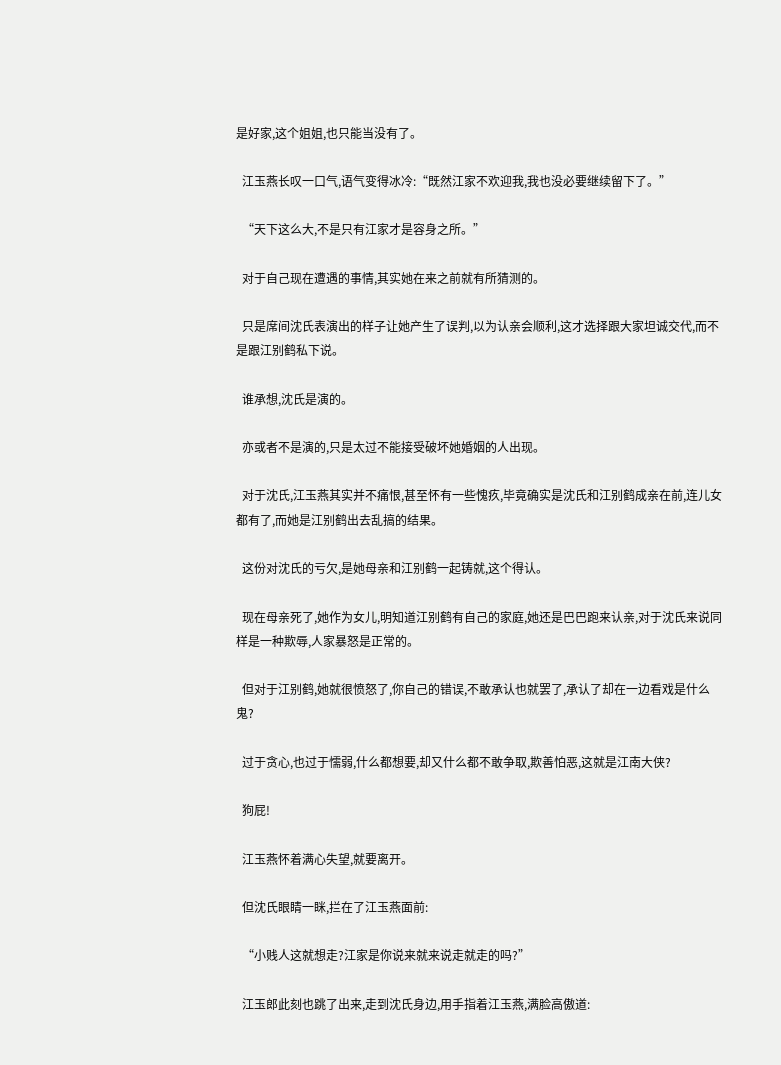是好家,这个姐姐,也只能当没有了。

  江玉燕长叹一口气,语气变得冰冷:“既然江家不欢迎我,我也没必要继续留下了。”

  “天下这么大,不是只有江家才是容身之所。”

  对于自己现在遭遇的事情,其实她在来之前就有所猜测的。

  只是席间沈氏表演出的样子让她产生了误判,以为认亲会顺利,这才选择跟大家坦诚交代,而不是跟江别鹤私下说。

  谁承想,沈氏是演的。

  亦或者不是演的,只是太过不能接受破坏她婚姻的人出现。

  对于沈氏,江玉燕其实并不痛恨,甚至怀有一些愧疚,毕竟确实是沈氏和江别鹤成亲在前,连儿女都有了,而她是江别鹤出去乱搞的结果。

  这份对沈氏的亏欠,是她母亲和江别鹤一起铸就,这个得认。

  现在母亲死了,她作为女儿,明知道江别鹤有自己的家庭,她还是巴巴跑来认亲,对于沈氏来说同样是一种欺辱,人家暴怒是正常的。

  但对于江别鹤,她就很愤怒了,你自己的错误,不敢承认也就罢了,承认了却在一边看戏是什么鬼?

  过于贪心,也过于懦弱,什么都想要,却又什么都不敢争取,欺善怕恶,这就是江南大侠?

  狗屁!

  江玉燕怀着满心失望,就要离开。

  但沈氏眼睛一眯,拦在了江玉燕面前:

  “小贱人这就想走?江家是你说来就来说走就走的吗?”

  江玉郎此刻也跳了出来,走到沈氏身边,用手指着江玉燕,满脸高傲道: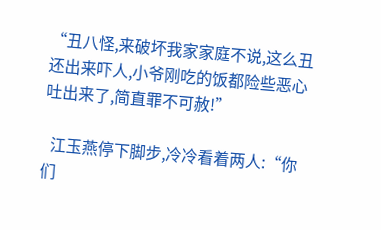“丑八怪,来破坏我家家庭不说,这么丑还出来吓人,小爷刚吃的饭都险些恶心吐出来了,简直罪不可赦!”

  江玉燕停下脚步,冷冷看着两人:“你们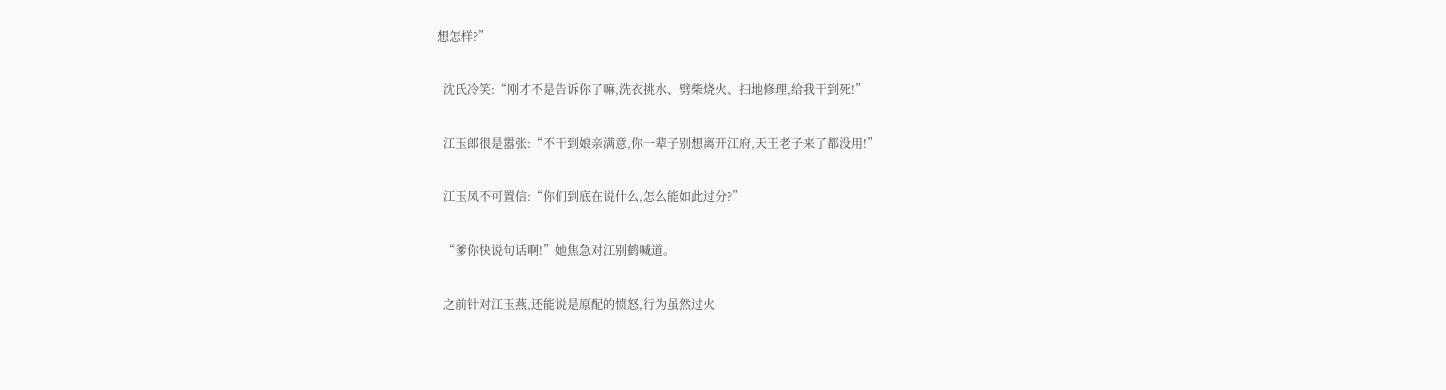想怎样?”

  沈氏冷笑:“刚才不是告诉你了嘛,洗衣挑水、劈柴烧火、扫地修理,给我干到死!”

  江玉郎很是嚣张:“不干到娘亲满意,你一辈子别想离开江府,天王老子来了都没用!”

  江玉凤不可置信:“你们到底在说什么,怎么能如此过分?”

  “爹你快说句话啊!”她焦急对江别鹤喊道。

  之前针对江玉燕,还能说是原配的愤怒,行为虽然过火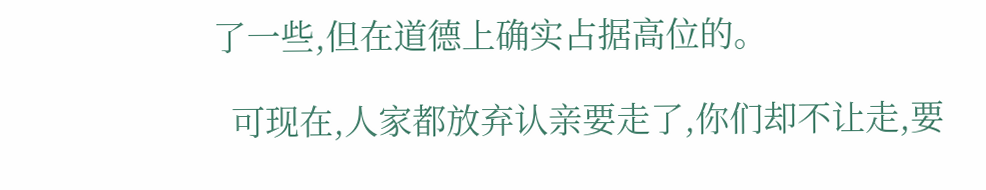了一些,但在道德上确实占据高位的。

  可现在,人家都放弃认亲要走了,你们却不让走,要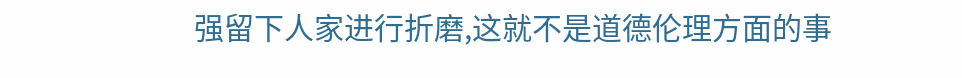强留下人家进行折磨,这就不是道德伦理方面的事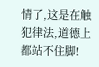情了,这是在触犯律法,道德上都站不住脚!